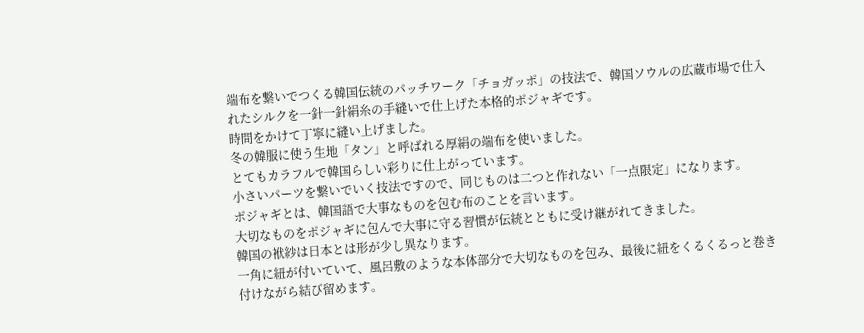端布を繋いでつくる韓国伝統のパッチワーク「チョガッポ」の技法で、韓国ソウルの広蔵市場で仕入れたシルクを一針一針絹糸の手縫いで仕上げた本格的ポジャギです。
時間をかけて丁寧に縫い上げました。
冬の韓服に使う生地「タン」と呼ばれる厚絹の端布を使いました。
とてもカラフルで韓国らしい彩りに仕上がっています。
小さいパーツを繋いでいく技法ですので、同じものは二つと作れない「一点限定」になります。
ポジャギとは、韓国語で大事なものを包む布のことを言います。
大切なものをポジャギに包んで大事に守る習慣が伝統とともに受け継がれてきました。
韓国の袱紗は日本とは形が少し異なります。
一角に紐が付いていて、風呂敷のような本体部分で大切なものを包み、最後に紐をくるくるっと巻き付けながら結び留めます。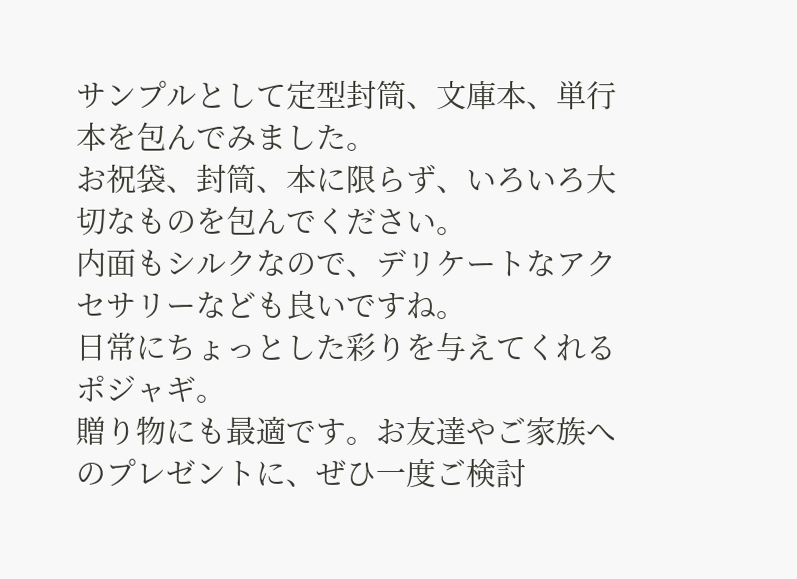サンプルとして定型封筒、文庫本、単行本を包んでみました。
お祝袋、封筒、本に限らず、いろいろ大切なものを包んでください。
内面もシルクなので、デリケートなアクセサリーなども良いですね。
日常にちょっとした彩りを与えてくれるポジャギ。
贈り物にも最適です。お友達やご家族へのプレゼントに、ぜひ一度ご検討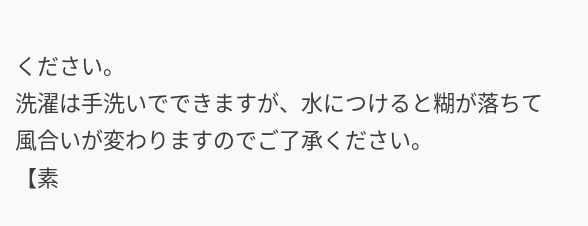ください。
洗濯は手洗いでできますが、水につけると糊が落ちて風合いが変わりますのでご了承ください。
【素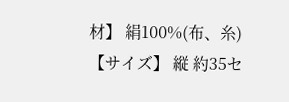材】 絹100%(布、糸)
【サイズ】 縦 約35セ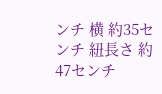ンチ 横 約35センチ 紐長さ 約47センチ